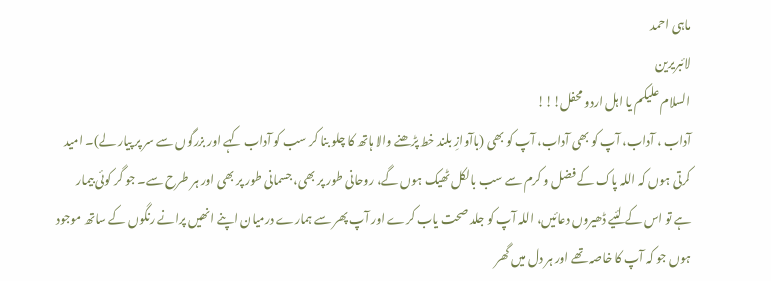ماہی احمد
لائبریرین
السلام علیکم یا اہل اردو محفل!!!
آداب ، آداب، آپ کو بھی آداب، آپ کو بھی (باآوازِ بلند خط پڑھنے والا ہاتھ کا چلو بنا کر سب کو آداب کہے اور بزرگوں سے سر پر پیار لے)۔ امید کرتی ہوں کہ اللہ پاک کے فضل و کرم سے سب بالکل ٹھیک ہوں گے، روحانی طور پر بھی، جسمانی طور پر بھی اور ہر طرح سے۔ جو گر کوئی بیمار ہے تو اس کے لئیے ڈھیروں دعائیں، اللہ آپ کو جلد صحت یاب کرے اور آپ پھر سے ہمارے درمیان اپنے انھیں پرانے رنگوں کے ساتھ موجود ہوں جو کہ آپ کا خاصہ تھے اور ہر دل میں گھر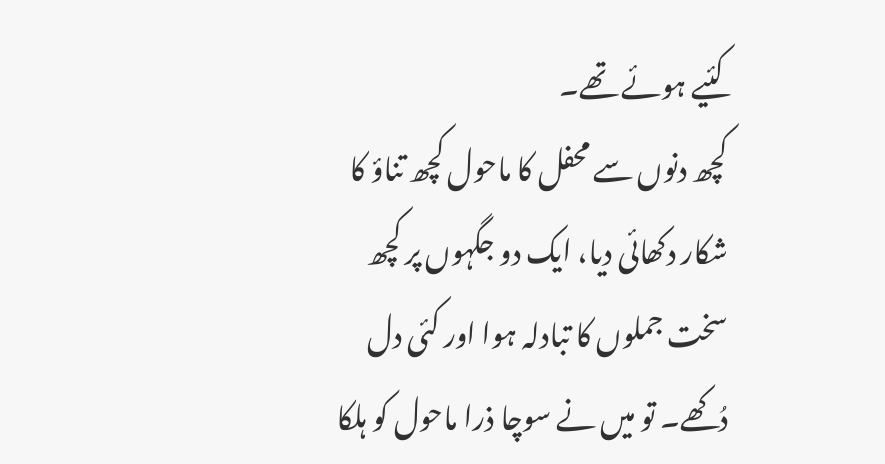کئیے ہوئے تھے۔
کچھ دنوں سے محفل کا ماحول کچھ تناؤ کا شکار دکھائی دیا، ایک دو جگہوں پر کچھ سخت جملوں کا تبادلہ ہوا اور کئی دل دُکھے۔ تو میں نے سوچا ذرا ماحول کو ہلکا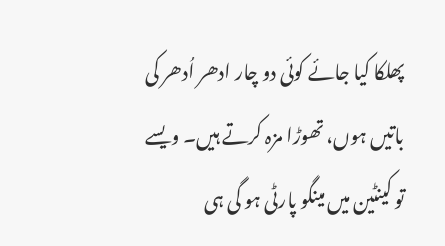پھلکا کیا جائے کوئی دو چار ادھر اُدھر کی باتیں ہوں، تھوڑا مزہ کرتے ہیں۔ ویسے تو کینٹین میں مینگو پارٹی ہو گی ہی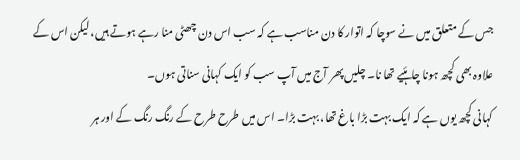جس کے متعلق میں نے سوچا کہ اتوار کا دن مناسب ہے کہ سب اس دن چھٹی منا رہے ہوتے ہیں، لیکن اس کے علاوہ بھی کچھ ہونا چاہئیے تھا نا۔ چلیں پھر آج میں آپ سب کو ایک کہانی سناتی ہوں۔
کہانی کچھ یوں ہے کہ ایک بہت بڑا باغ تھا، بہت بڑا۔ اس میں طرح طرح کے رنگ رنگ کے اور ہر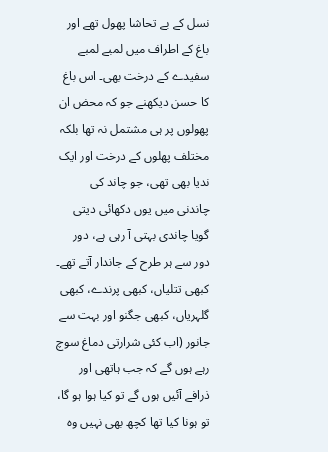نسل کے بے تحاشا پھول تھے اور باغ کے اطراف میں لمبے لمبے سفیدے کے درخت بھی۔ اس باغ کا حسن دیکھنے جو کہ محض ان پھولوں پر ہی مشتمل نہ تھا بلکہ مختلف پھلوں کے درخت اور ایک ندیا بھی تهی، جو چاند کی چاندنی میں یوں دکھائی دیتی گویا چاندی بہتی آ رہی ہے، دور دور سے ہر طرح کے جاندار آتے تھے۔ کبھی تتلیاں، کبھی پرندے، کبھی گلہریاں، کبھی جگنو اور بہت سے جانور (اب کئی شرارتی دماغ سوچ رہے ہوں گے کہ جب ہاتھی اور ذرافے آئیں ہوں گے تو کیا ہوا ہو گا، تو ہونا کیا تھا کچھ بھی نہیں وہ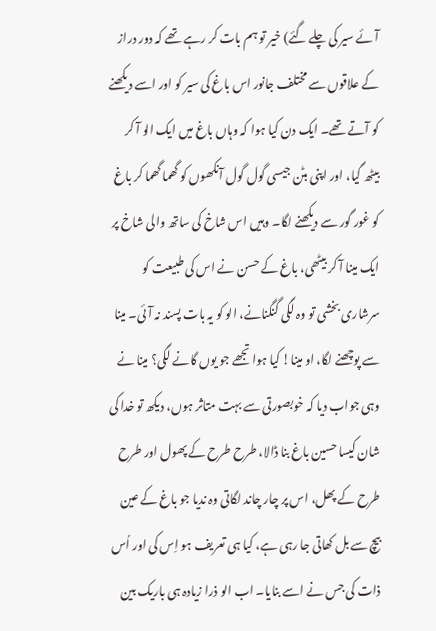آئے سیر کی چلے گئے) خیر تو ہم بات کر رہے تھے کہ دور دراز کے علاقوں سے مختلف جانور اس باغ کی سیر کو اور اسے دیکھنے کو آتے تھے۔ ایک دن کیا ہوا کہ وہاں باغ میں ایک الو آ کر بیٹھ گیا، اور اپنی بٹن جیسی گول گول آنکھوں کو گھما گھما کر باغ کو غور گور سے دیکھنے لگا۔ وہیں اس شاخ کی ساتھ والی شاخ پر ایک مینا آ کر بیٹھی، باغ کے حسن نے اس کی طبیعت کو سرشاری بخشی تو وہ لگی گنگنانے، الو کو یہ بات پسند نہ آئی۔ مینا سے پوچھنے لگا، او مینا! کیا ہوا تجھے جو یوں گانے لگی؟ مینا نے وہی جواب دیا کہ خوبصورتی سے بہت متاثر ہوں، دیکھ تو خدا کی شان کیسا حسین باغ بنا ڈالا، طرح طرح کے پھول اور طرح طرح کے پھل، اس پر چار چاند لگاتی وہ ندیا جو باغ کے عین بیچ سے بل کھاتی جا رہی ہے، کیا ہی تعریف ہو اِس کی اور اُس ذات کی جس نے اسے بنایا۔ اب الو ذرا زیادہ ہی باریک بین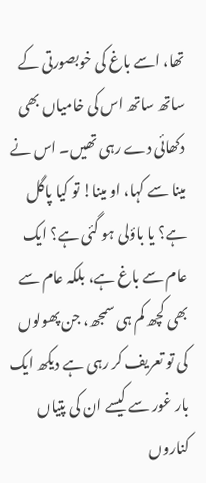تھا، اسے باغ کی خوبصورتی کے ساتھ ساتھ اس کی خامیاں بھی دکھائی دے رہی تھیں۔ اس نے مینا سے کہا، او مینا! تو کیا پاگل ہے؟ یا باؤلی ہو گئی ہے؟ ایک عام سے باغ ہے، بلکہ عام سے بھی کچھ کم ہی سمجھ، جن پھولوں کی تو تعریف کر رہی ہے دیکھ ایک بار غور سے کیسے ان کی پتیاں کناروں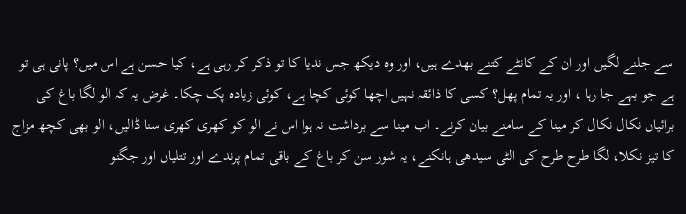سے جلنے لگیں اور ان کے کانٹے کتنے بھدے ہیں، اور وہ دیکھ جس ندیا کا تو ذکر کر رہی ہے، کیا حسن ہے اس میں؟ پانی ہی تو ہے جو بہے جا رہا ، اور یہ تمام پھل؟ کسی کا ذائقہ نہیں اچھا کوئی کچا ہے، کوئی زیادہ پک چکا۔ غرض یہ کہ الو لگا باغ کی برائیاں نکال نکال کر مینا کے سامنے بیان کرنے۔ اب مینا سے برداشت نہ ہوا اس نے الو کو کھری کھری سنا ڈالیں، الو بھی کچھ مزاج کا تیز نکلا، لگا طرح طرح کی الٹی سیدھی ہانکنے، یہ شور سن کر باغ کے باقی تمام پرندے اور تتلیاں اور جگنو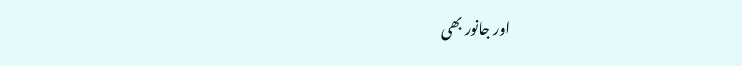اور جانور بھی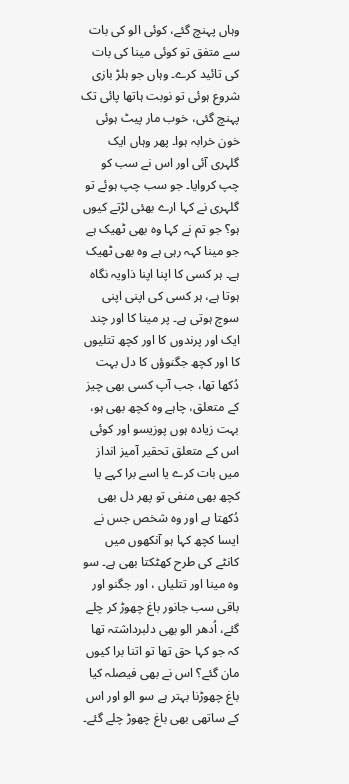وہاں پہنچ گئے، کوئی الو کی بات سے متفق تو کوئی مینا کی بات کی تائید کرے۔ وہاں جو ہلڑ بازی شروع ہوئی تو نوبت ہاتھا پائی تک پہنچ گئی، خوب مار پیٹ ہوئی خون خرابہ ہوا۔ پھر وہاں ایک گلہری آئی اور اس نے سب کو چپ کروایا۔ جو سب چپ ہوئے تو گلہری نے کہا ارے بھئی لڑتے کیوں ہو؟ جو تم نے کہا وہ بھی ٹھیک ہے جو مینا کہہ رہی ہے وہ بھی ٹھیک ہے۔ ہر کسی کا اپنا اپنا ذاویہ نگاہ ہوتا ہے، ہر کسی کی اپنی اپنی سوچ ہوتی ہے۔ پر مینا کا اور چند ایک اور پرندوں کا اور کچھ تتلیوں کا اور کچھ جگنوؤں کا دل بہت دُکھا تھا، جب آپ کسی بھی چیز کے متعلق، چاہے وہ کچھ بھی ہو، بہت زیادہ ہوں پوزیسو اور کوئی اس کے متعلق تحقیر آمیز انداز میں بات کرے یا اسے برا کہے یا کچھ بھی منفی تو پھر دل بھی دُکھتا ہے اور وہ شخص جس نے ایسا کچھ کہا ہو آنکھوں میں کانٹے کی طرح کھٹکتا بھی ہے۔ سو وہ مینا اور تتلیاں ، اور جگنو اور باقی سب جانور باغ چھوڑ کر چلے گئے، اُدھر الو بھی دلبرداشتہ تھا کہ جو کہا حق تھا تو اتنا برا کیوں مان گئے؟ اس نے بھی فیصلہ کیا باغ چھوڑنا بہتر ہے سو الو اور اس کے ساتھی بھی باغ چھوڑ چلے گئے۔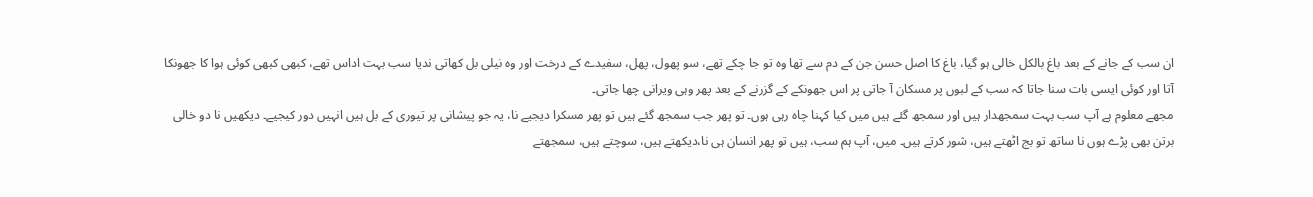ان سب کے جانے کے بعد باغ بالکل خالی ہو گیا، باغ کا اصل حسن جن کے دم سے تھا وہ تو جا چکے تھے، سو پھول، پھل، سفیدے کے درخت اور وہ نیلی بل کھاتی ندیا سب بہت اداس تھے، کبھی کبھی کوئی ہوا کا جھونکا آتا اور کوئی ایسی بات سنا جاتا کہ سب کے لبوں پر مسکان آ جاتی پر اس جھونکے کے گزرنے کے بعد پھر وہی ویرانی چھا جاتی۔
مجھے معلوم ہے آپ سب بہت سمجھدار ہیں اور سمجھ گئے ہیں میں کیا کہنا چاہ رہی ہوں۔ تو پھر جب سمجھ گئے ہیں تو پھر مسکرا دیجیے نا، یہ جو پیشانی پر تیوری کے بل ہیں انہیں دور کیجیے۔ دیکھیں نا دو خالی برتن بھی پڑے ہوں نا ساتھ تو بج اٹھتے ہیں، شور کرتے ہیں۔ میں، آپ ہم سب، ہیں تو پھر انسان ہی نا،دیکھتے ہیں، سوچتے ہیں، سمجھتے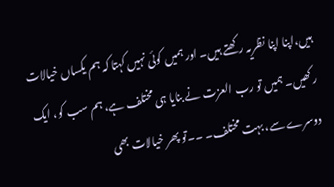ہیں،اپنا اپنا نظریہ رکھتے ہیں۔ اور ہمیں کوئی نہیں کہتا کہ ہم یکساں خیالات رکھیں۔ ہمیں تو رب العزت نے بنایا ہی مختلف ہے، ہم سب کو، ایک دوسرے سے، بہت مختلف۔ ۔۔تو پھر خیالات بھی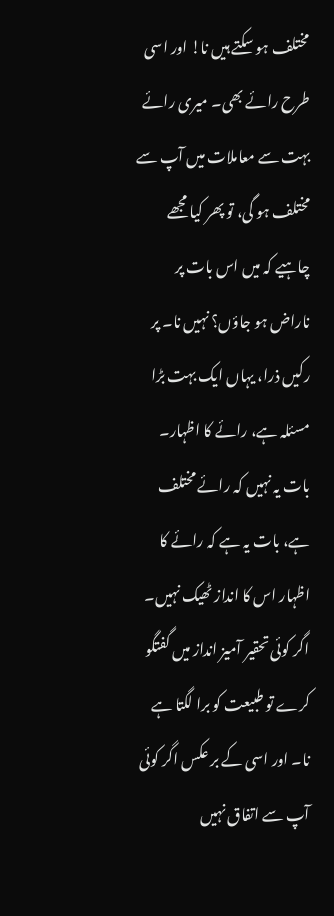مختلف ہو سکتے ہیں نا! اور اسی طرح رائے بھی۔ میری رائے بہت سے معاملات میں آپ سے مختلف ہو گی، تو پھر کیا مجھے چاہیے کہ میں اس بات پر ناراض ہو جاؤں؟ نہیں نا۔ پر رکیں ذرا، یہاں ایک بہت بڑا مسئلہ ہے، رائے کا اظہار۔ بات یہ نہیں کہ رائے مختلف ہے، بات یہ ہے کہ رائے کا اظہار اس کا انداز ٹھیک نہیں۔ اگر کوئی تحقیر آمیز انداز میں گفتگو کرے تو طبیعت کو برا لگتا ہے نا۔ اور اسی کے بر عکس اگر کوئی آپ سے اتفاق نہیں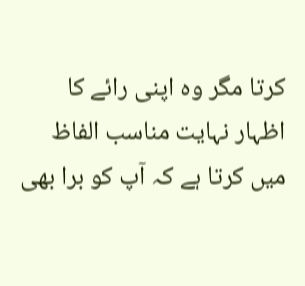کرتا مگر وہ اپنی رائے کا اظہار نہایت مناسب الفاظ میں کرتا ہے کہ آپ کو برا بھی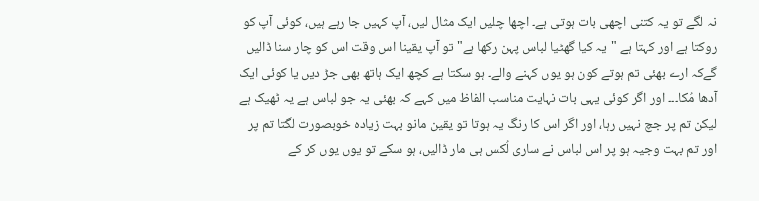نہ لگے تو یہ کتنی اچھی بات ہوتی ہے۔ اچھا چلیں ایک مثال لیں، آپ کہیں جا رہے ہیں، کوئی آپ کو روکتا ہے اور کہتا ہے "یہ کیا گھٹیا لباس پہن رکھا ہے" تو آپ یقینا اس وقت اس کو چار سنا ڈالیں گےکہ ارے بھئی تم ہوتے کون ہو یوں کہنے والے۔ ہو سکتا ہے کچھ ایک ہاتھ بھی جڑ دیں یا کوئی ایک آدھا مُکا۔۔۔ اور اگر کوئی یہی بات نہایت مناسب الفاظ میں کہے کہ بھئی یہ جو لباس ہے یہ ٹھیک ہے لیکن تم پر جچ نہیں رہا، اور اگر اس کا رنگ یہ ہوتا تو یقین مانو بہت زیادہ خوبصورت لگتا تم پر اور تم بہت وجیہ ہو پر اس لباس نے ساری لُکس ہی مار ڈالیں، ہو سکے تو یوں یوں کر کے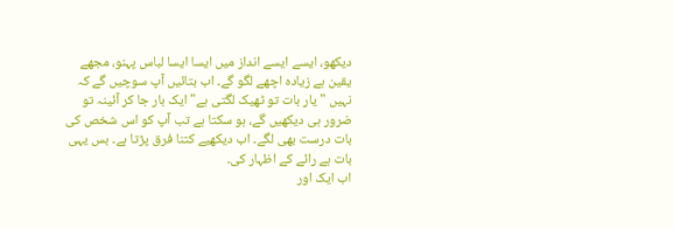دیکھو، ایسے ایسے انداز میں ایسا ایسا لباس پہنو، مجھے یقین ہے زیادہ اچھے لگو گے۔ اب بتائیں آپ سوچیں گے کہ نہیں "یار بات تو ٹھیک لگتی ہے" ایک بار جا کر آئینہ تو ضرور ہی دیکھیں گے، ہو سکتا ہے تب آپ کو اس شخص کی بات درست بھی لگے۔ اب دیکھیے کتنا فرق پڑتا ہے۔ بس یہی بات ہے رائے کے اظہار کی۔
اب ایک اور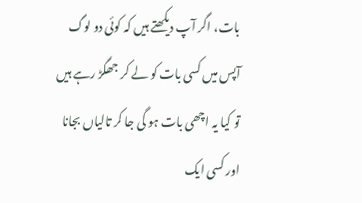بات، اگر آپ دیکھتے ہیں کہ کوئی دو لوگ آپس میں کسی بات کو لے کر جھگڑ رہے ہیں تو کیا یہ اچھی بات ہو گی جا کر تالیاں بجانا اور کسی ایک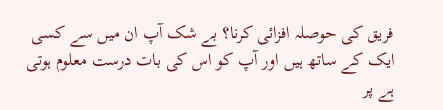فریق کی حوصلہ افزائی کرنا؟ بے شک آپ ان میں سے کسی ایک کے ساتھ ہیں اور آپ کو اس کی بات درست معلوم ہوتی ہے پر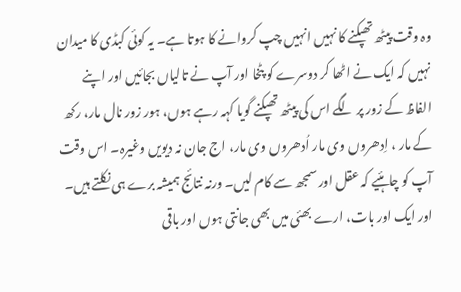وہ وقت پیٹھ تھپکنے کا نہیں انہیں چپ کروانے کا ہوتا ہے۔ یہ کوئی کبڈی کا میدان نہیں کہ ایک نے اٹھا کر دوسرے کو پٹخا اور آپ نے تالیاں بجائیں اور اپنے الفاظ کے زور پر لگے اس کی پیٹھ تھپکنے گویا کہہ رہے ہوں، ہور زور نال مار، رکھ کے مار ، اِدھروں وی مار اُدھروں وی مار، اج جان نہ دیویں وغیرہ۔ اس وقت آپ کو چاہئیے کہ عقل اور سمجھ سے کام لیں۔ ورنہ نتائج ہمیشہ برے ہی نکلتے ہیں۔ اور ایک اور بات، ارے بھئی میں بھی جانتی ہوں اور باقی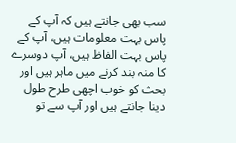سب بھی جانتے ہیں کہ آپ کے پاس بہت معلومات ہیں، آپ کے پاس بہت الفاظ ہیں، آپ دوسرے کا منہ بند کرنے میں ماہر ہیں اور بحث کو خوب اچھی طرح طول دینا جانتے ہیں اور آپ سے تو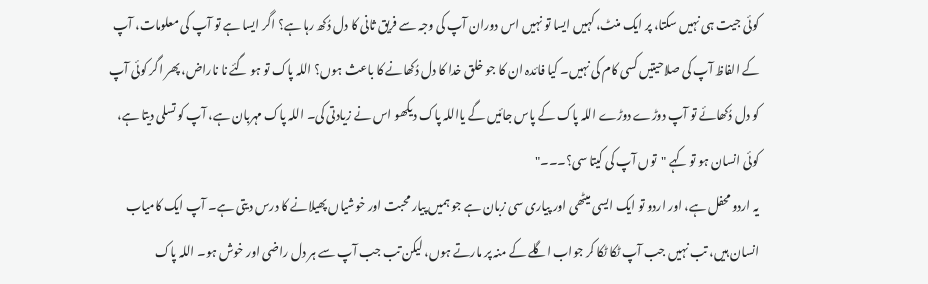کوئی جیت ہی نہیں سکتا، پر ایک منٹ، کہیں ایسا تو نہیں اس دوران آپ کی وجہ سے فریق ثانی کا دل دُکھ رہا ہے؟ اگر ایسا ہے تو آپ کی معلومات، آپ کے الفاظ آپ کی صلاحیتیں کسی کام کی نہیں۔ کیا فائدہ ان کا جو خلق خدا کا دل دُکھانے کا باعث ہوں؟ اللہ پاک تو ہو گئے نا ناراض، پھر اگر کوئی آپ کو دل دُکھائے تو آپ دوڑے دوڑے اللہ پاک کے پاس جائیں گے یااللہ پاک دیکھو اس نے زیادتی کی۔ اللہ پاک مہربان ہے، آپ کو تسلی دیتا ہے، کوئی انسان ہو تو کہے "توں آپ کی کیتا سی؟۔۔۔"
یہ اردو محفل ہے، اور اردو تو ایک ایسی میٹھی اور پیاری سی زبان ہے جو ہمیں پیار محبت اور خوشیاں پھیلانے کا درس دیتی ہے۔ آپ ایک کامیاب انسان ہیں، تب نہیں جب آپ ٹکا ٹکا کر جواب اگلے کے منہ پر مارتے ہوں، لیکن تب جب آپ سے ہر دل راضی اور خوش ہو۔ اللہ پاک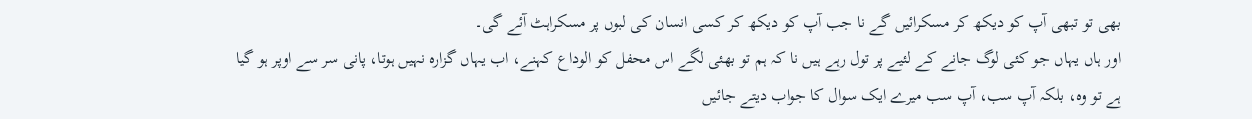بھی تو تبھی آپ کو دیکھ کر مسکرائیں گے نا جب آپ کو دیکھ کر کسی انسان کی لبوں پر مسکراہٹ آئے گی۔
اور ہاں یہاں جو کئی لوگ جانے کے لئیے پر تول رہے ہیں نا کہ ہم تو بھئی لگے اس محفل کو الوداع کہنے، اب یہاں گزارہ نہیں ہوتا، پانی سر سے اوپر ہو گیا ہے تو وہ، بلکہ آپ سب، آپ سب میرے ایک سوال کا جواب دیتے جائیں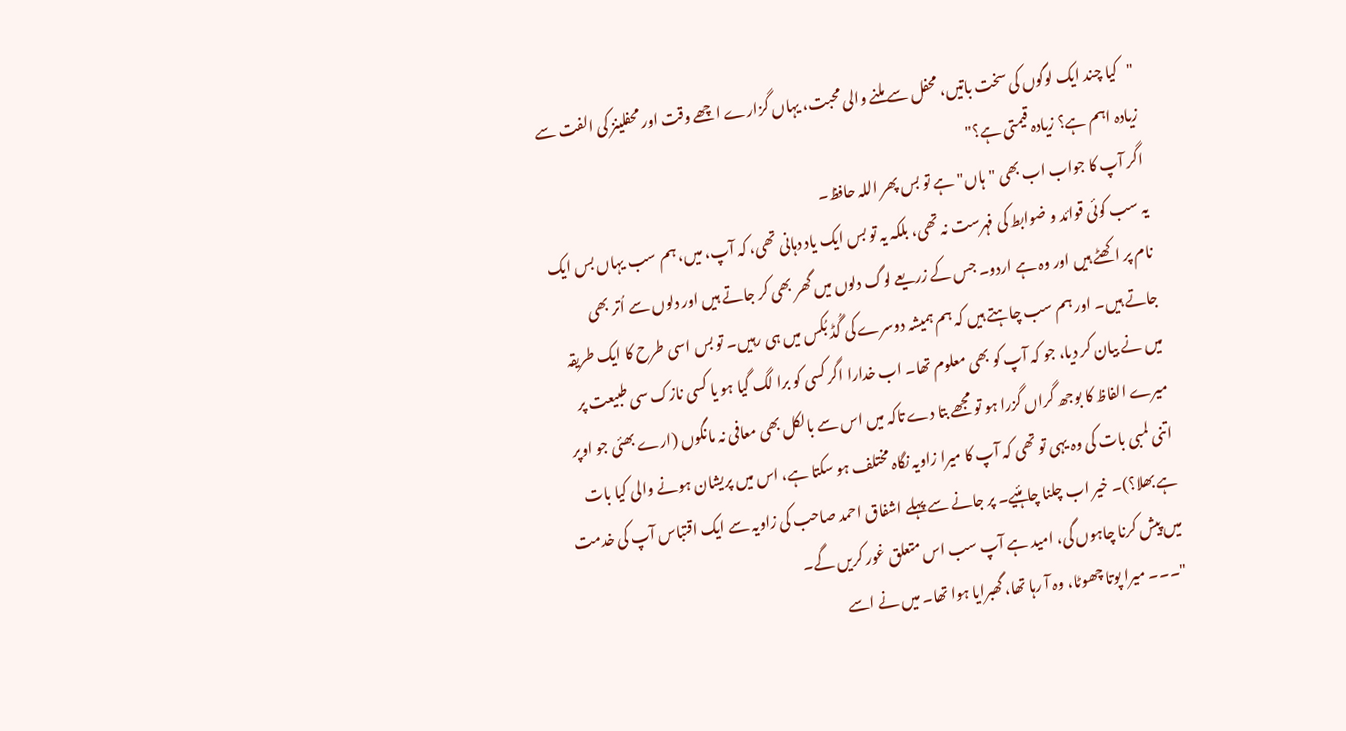"کیا چند ایک لوگوں کی سخت باتیں، محفل سے ملنے والی محبت، یہاں گزارے اچھے وقت اور محفلینز کی الفت سے زیادہ اہم ہے؟ زیادہ قیمتی ہے؟"
اگر آپ کا جواب اب بھی "ہاں" ہے تو بس پھر اللہ حافظ۔
یہ سب کوئی قوائد و ضوابط کی فہرست نہ تھی، بلکہ یہ تو بس ایک یاد دہانی تھی، کہ آپ، میں، ہم سب یہاں بس ایک نام پر اکھٹے ہیں اور وہ ہے اردو۔ جس کے زریعے لوگ دلوں میں گھر بھی کر جاتے ہیں اور دلوں سے اُتر بھی جاتے ہیں۔ اور ہم سب چاہتے ہیں کہ ہم ہمیشہ دوسرے کی گُڈ بُکس میں ہی رہیں۔ تو بس اسی طرح کا ایک طریقہ میں نے بیان کر دیا، جو کہ آپ کو بھی معلوم تھا۔ اب خدارا اگر کسی کو برا لگ گیا ہو یا کسی نازک سی طبیعت پر میرے الفاظ کا بوجھ گراں گزرا ہو تو مجھے بتا دے تاکہ میں اس سے بالکل بھی معافی نہ مانگوں (ارے بھئی جو اوپر اتنی لمبی بات کی وہ یہی تو تھی کہ آپ کا میرا زاویہ نگاہ مختلف ہو سکتا ہے، اس میں پریشان ہونے والی کیا بات ہے بھلا؟)۔ خیر اب چلنا چاہئیے۔ پر جانے سے پہلے اشفاق احمد صاحب کی زاویہ سے ایک اقتباس آپ کی خدمت میں پیش کرنا چاہوں گی، امید ہے آپ سب اس متعلق غور کریں گے۔
"۔۔۔ میرا پوتا چھوٹا، وہ آ رہا تھا، گھبرایا ہوا تھا۔ میں نے اسے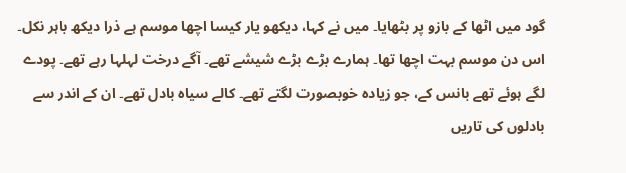گود میں اٹھا کے بازو پر بٹھایا۔ میں نے کہا، دیکھو یار کیسا اچھا موسم ہے ذرا دیکھ باہر نکل۔ اس دن موسم بہت اچھا تھا۔ ہمارے بڑے بڑے شیشے تھے۔ آگے درخت لہلہا رہے تھے۔ پودے لگے ہوئے تھے بانس کے، جو زیادہ خوبصورت لگتے تھے۔ کالے سیاہ بادل تھے۔ ان کے اندر سے بادلوں کی تاریں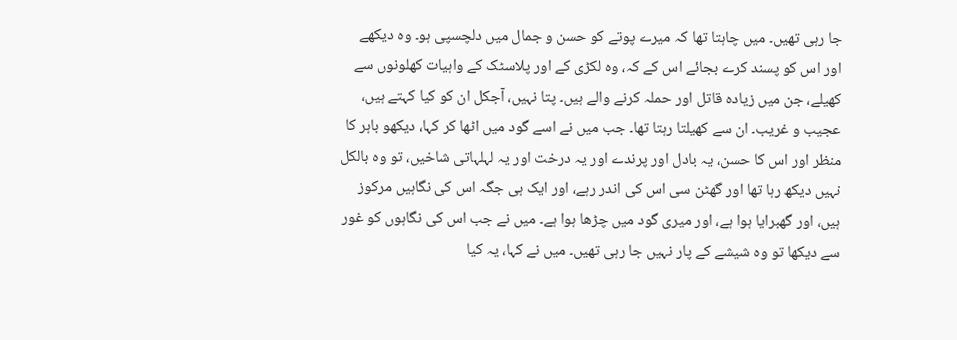جا رہی تھیں۔ میں چاہتا تھا کہ میرے پوتے کو حسن و جمال میں دلچسپی ہو۔ وہ دیکھے اور اس کو پسند کرے بجائے اس کے کہ، وہ لکڑی کے اور پلاسٹک کے واہیات کھلونوں سے کھیلے، جن میں زیادہ قاتل اور حملہ کرنے والے ہیں۔ پتا نہیں، آجکل ان کو کیا کہتے ہیں، عجیب و غریب۔ ان سے کھیلتا رہتا تھا۔ جب میں نے اسے گود میں اٹھا کر کہا، دیکھو باہر کا منظر اور اس کا حسن، یہ بادل اور پرندے اور یہ درخت اور یہ لہلہاتی شاخیں، تو وہ بالکل نہیں دیکھ رہا تھا اور گھٹن سی اس کی اندر رہے، اور ایک ہی جگہ اس کی نگاہیں مرکوز ہیں، اور گھبرایا ہوا ہے، اور میری گود میں چڑھا ہوا ہے۔ میں نے جب اس کی نگاہوں کو غور سے دیکھا تو وہ شیشے کے پار نہیں جا رہی تھیں۔ میں نے کہا، یہ کیا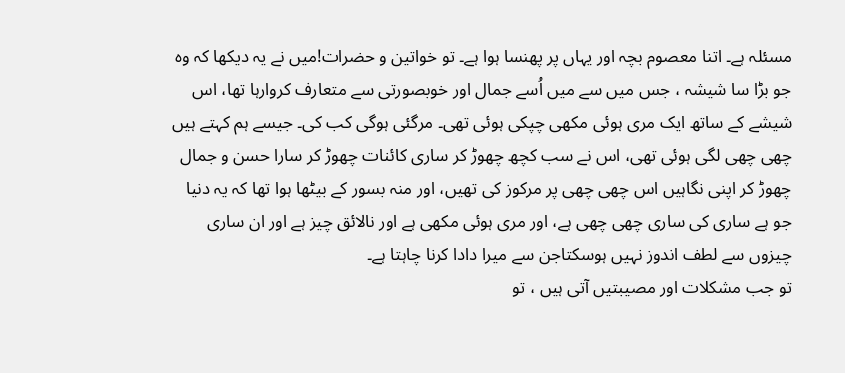مسئلہ ہے۔ اتنا معصوم بچہ اور یہاں پر پھنسا ہوا ہے۔ تو خواتین و حضرات!میں نے یہ دیکھا کہ وہ جو بڑا سا شیشہ ، جس میں سے میں اُسے جمال اور خوبصورتی سے متعارف کروارہا تھا، اس شیشے کے ساتھ ایک مری ہوئی مکھی چپکی ہوئی تھی۔ مرگئی ہوگی کب کی۔ جیسے ہم کہتے ہیں چھی چھی لگی ہوئی تھی، اس نے سب کچھ چھوڑ کر ساری کائنات چھوڑ کر سارا حسن و جمال چھوڑ کر اپنی نگاہیں اس چھی چھی پر مرکوز کی تھیں، اور منہ بسور کے بیٹھا ہوا تھا کہ یہ دنیا جو ہے ساری کی ساری چھی چھی ہے، اور مری ہوئی مکھی ہے اور نالائق چیز ہے اور ان ساری چیزوں سے لطف اندوز نہیں ہوسکتاجن سے میرا دادا کرنا چاہتا ہے۔
تو جب مشکلات اور مصیبتیں آتی ہیں ، تو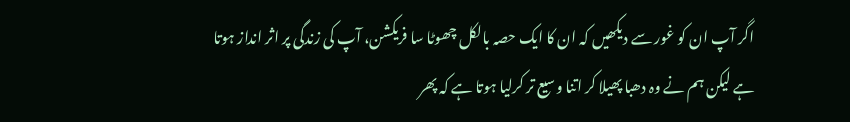اگر آپ ان کو غور سے دیکھیں کہ ان کا ایک حصہ بالکل چھوٹا سا فریکشن، آپ کی زندگی پر اثر انداز ہوتا ہے لیکن ہم نے وہ دھبا پھیلا کر اتنا وسیع تر کرلیا ہوتا ہے کہ پھر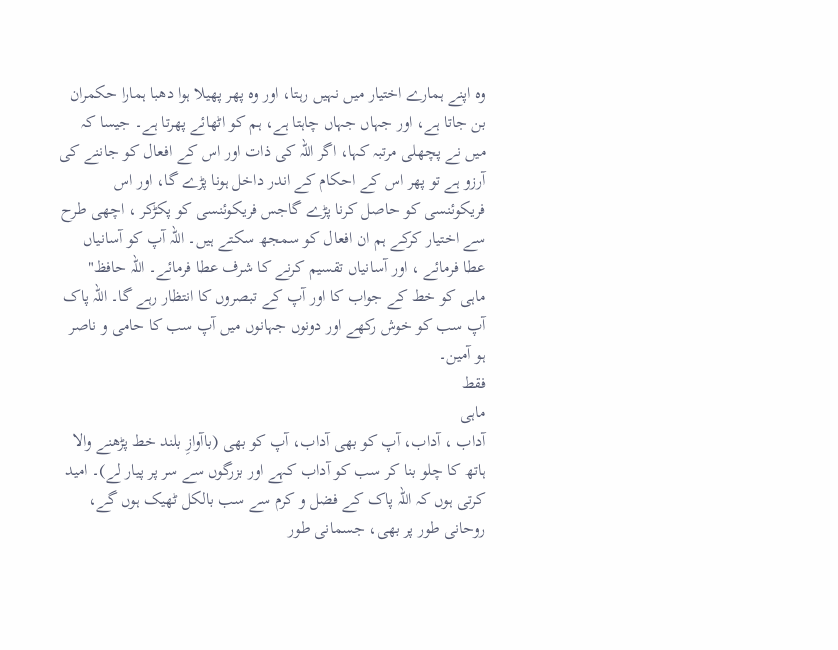وہ اپنے ہمارے اختیار میں نہیں رہتا، اور وہ پھر پھیلا ہوا دھبا ہمارا حکمران بن جاتا ہے، اور جہاں جہاں چاہتا ہے، ہم کو اٹھائے پھرتا ہے۔ جیسا کہ میں نے پچھلی مرتبہ کہا، اگر اللہ کی ذات اور اس کے افعال کو جاننے کی آرزو ہے تو پھر اس کے احکام کے اندر داخل ہونا پڑے گا، اور اس فریکوئنسی کو حاصل کرنا پڑے گاجس فریکوئنسی کو پکڑکر ، اچھی طرح سے اختیار کرکے ہم ان افعال کو سمجھ سکتے ہیں۔ اللہ آپ کو آسانیاں عطا فرمائے ، اور آسانیاں تقسیم کرنے کا شرف عطا فرمائے۔ اللہ حافظ"
ماہی کو خط کے جواب کا اور آپ کے تبصروں کا انتظار رہے گا۔ اللہ پاک آپ سب کو خوش رکھے اور دونوں جہانوں میں آپ سب کا حامی و ناصر ہو آمین۔
فقط
ماہی
آداب ، آداب، آپ کو بھی آداب، آپ کو بھی (باآوازِ بلند خط پڑھنے والا ہاتھ کا چلو بنا کر سب کو آداب کہے اور بزرگوں سے سر پر پیار لے)۔ امید کرتی ہوں کہ اللہ پاک کے فضل و کرم سے سب بالکل ٹھیک ہوں گے، روحانی طور پر بھی، جسمانی طور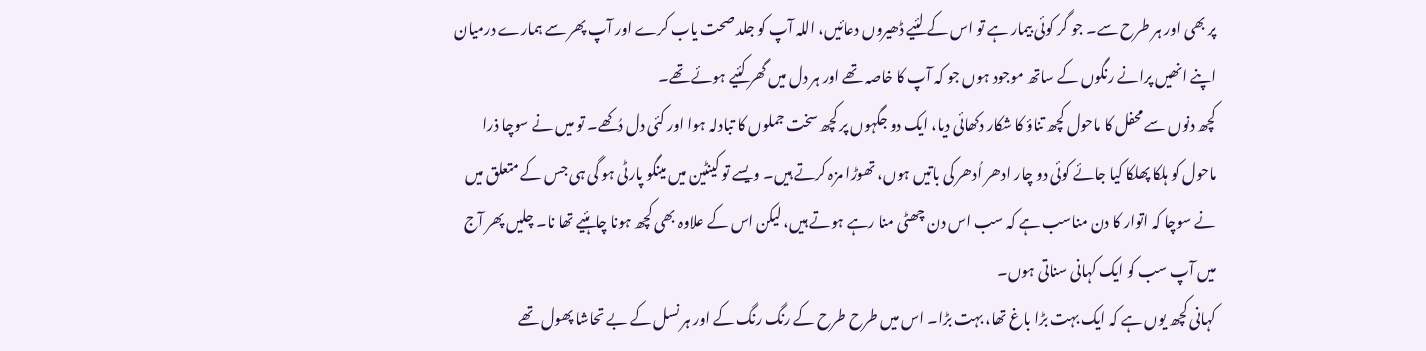پر بھی اور ہر طرح سے۔ جو گر کوئی بیمار ہے تو اس کے لئیے ڈھیروں دعائیں، اللہ آپ کو جلد صحت یاب کرے اور آپ پھر سے ہمارے درمیان اپنے انھیں پرانے رنگوں کے ساتھ موجود ہوں جو کہ آپ کا خاصہ تھے اور ہر دل میں گھر کئیے ہوئے تھے۔
کچھ دنوں سے محفل کا ماحول کچھ تناؤ کا شکار دکھائی دیا، ایک دو جگہوں پر کچھ سخت جملوں کا تبادلہ ہوا اور کئی دل دُکھے۔ تو میں نے سوچا ذرا ماحول کو ہلکا پھلکا کیا جائے کوئی دو چار ادھر اُدھر کی باتیں ہوں، تھوڑا مزہ کرتے ہیں۔ ویسے تو کینٹین میں مینگو پارٹی ہو گی ہی جس کے متعلق میں نے سوچا کہ اتوار کا دن مناسب ہے کہ سب اس دن چھٹی منا رہے ہوتے ہیں، لیکن اس کے علاوہ بھی کچھ ہونا چاہئیے تھا نا۔ چلیں پھر آج میں آپ سب کو ایک کہانی سناتی ہوں۔
کہانی کچھ یوں ہے کہ ایک بہت بڑا باغ تھا، بہت بڑا۔ اس میں طرح طرح کے رنگ رنگ کے اور ہر نسل کے بے تحاشا پھول تھے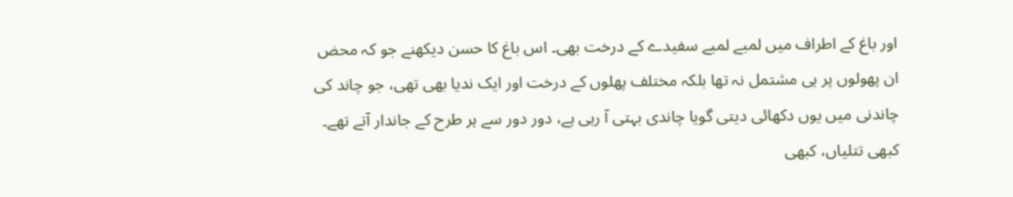اور باغ کے اطراف میں لمبے لمبے سفیدے کے درخت بھی۔ اس باغ کا حسن دیکھنے جو کہ محض ان پھولوں پر ہی مشتمل نہ تھا بلکہ مختلف پھلوں کے درخت اور ایک ندیا بھی تهی، جو چاند کی چاندنی میں یوں دکھائی دیتی گویا چاندی بہتی آ رہی ہے، دور دور سے ہر طرح کے جاندار آتے تھے۔ کبھی تتلیاں، کبھی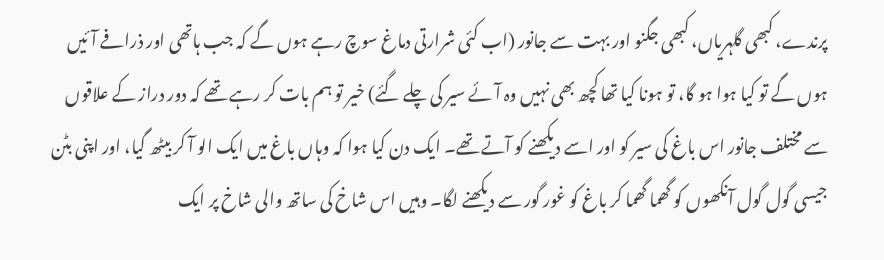پرندے، کبھی گلہریاں، کبھی جگنو اور بہت سے جانور (اب کئی شرارتی دماغ سوچ رہے ہوں گے کہ جب ہاتھی اور ذرافے آئیں ہوں گے تو کیا ہوا ہو گا، تو ہونا کیا تھا کچھ بھی نہیں وہ آئے سیر کی چلے گئے) خیر تو ہم بات کر رہے تھے کہ دور دراز کے علاقوں سے مختلف جانور اس باغ کی سیر کو اور اسے دیکھنے کو آتے تھے۔ ایک دن کیا ہوا کہ وہاں باغ میں ایک الو آ کر بیٹھ گیا، اور اپنی بٹن جیسی گول گول آنکھوں کو گھما گھما کر باغ کو غور گور سے دیکھنے لگا۔ وہیں اس شاخ کی ساتھ والی شاخ پر ایک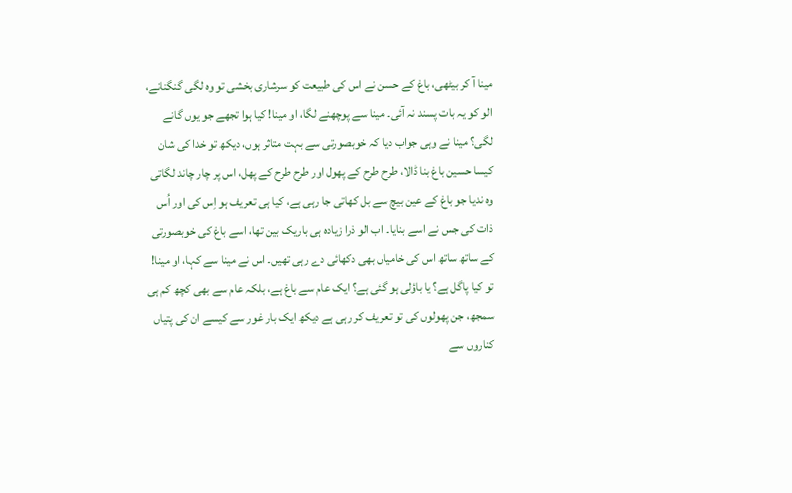مینا آ کر بیٹھی، باغ کے حسن نے اس کی طبیعت کو سرشاری بخشی تو وہ لگی گنگنانے، الو کو یہ بات پسند نہ آئی۔ مینا سے پوچھنے لگا، او مینا! کیا ہوا تجھے جو یوں گانے لگی؟ مینا نے وہی جواب دیا کہ خوبصورتی سے بہت متاثر ہوں، دیکھ تو خدا کی شان کیسا حسین باغ بنا ڈالا، طرح طرح کے پھول اور طرح طرح کے پھل، اس پر چار چاند لگاتی وہ ندیا جو باغ کے عین بیچ سے بل کھاتی جا رہی ہے، کیا ہی تعریف ہو اِس کی اور اُس ذات کی جس نے اسے بنایا۔ اب الو ذرا زیادہ ہی باریک بین تھا، اسے باغ کی خوبصورتی کے ساتھ ساتھ اس کی خامیاں بھی دکھائی دے رہی تھیں۔ اس نے مینا سے کہا، او مینا! تو کیا پاگل ہے؟ یا باؤلی ہو گئی ہے؟ ایک عام سے باغ ہے، بلکہ عام سے بھی کچھ کم ہی سمجھ، جن پھولوں کی تو تعریف کر رہی ہے دیکھ ایک بار غور سے کیسے ان کی پتیاں کناروں سے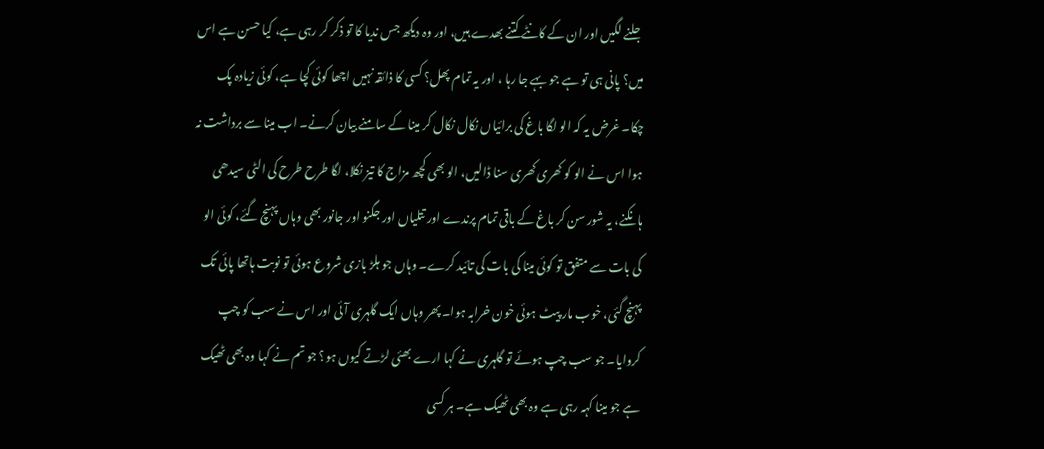جلنے لگیں اور ان کے کانٹے کتنے بھدے ہیں، اور وہ دیکھ جس ندیا کا تو ذکر کر رہی ہے، کیا حسن ہے اس میں؟ پانی ہی تو ہے جو بہے جا رہا ، اور یہ تمام پھل؟ کسی کا ذائقہ نہیں اچھا کوئی کچا ہے، کوئی زیادہ پک چکا۔ غرض یہ کہ الو لگا باغ کی برائیاں نکال نکال کر مینا کے سامنے بیان کرنے۔ اب مینا سے برداشت نہ ہوا اس نے الو کو کھری کھری سنا ڈالیں، الو بھی کچھ مزاج کا تیز نکلا، لگا طرح طرح کی الٹی سیدھی ہانکنے، یہ شور سن کر باغ کے باقی تمام پرندے اور تتلیاں اور جگنو اور جانور بھی وہاں پہنچ گئے، کوئی الو کی بات سے متفق تو کوئی مینا کی بات کی تائید کرے۔ وہاں جو ہلڑ بازی شروع ہوئی تو نوبت ہاتھا پائی تک پہنچ گئی، خوب مار پیٹ ہوئی خون خرابہ ہوا۔ پھر وہاں ایک گلہری آئی اور اس نے سب کو چپ کروایا۔ جو سب چپ ہوئے تو گلہری نے کہا ارے بھئی لڑتے کیوں ہو؟ جو تم نے کہا وہ بھی ٹھیک ہے جو مینا کہہ رہی ہے وہ بھی ٹھیک ہے۔ ہر کسی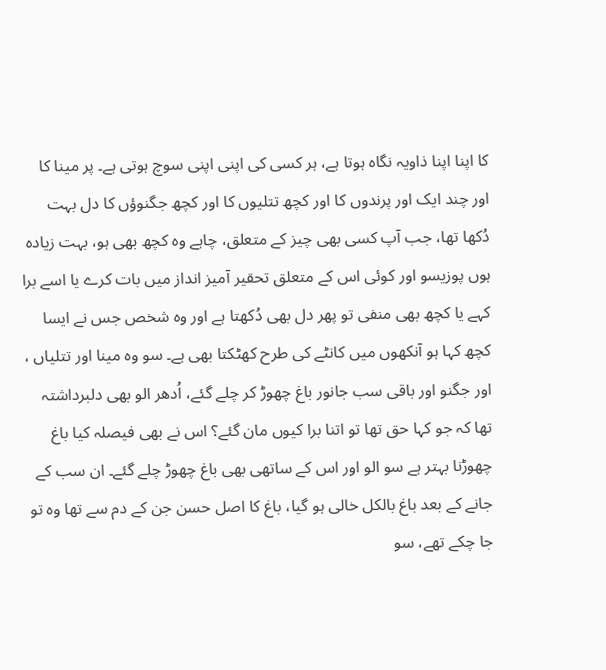کا اپنا اپنا ذاویہ نگاہ ہوتا ہے، ہر کسی کی اپنی اپنی سوچ ہوتی ہے۔ پر مینا کا اور چند ایک اور پرندوں کا اور کچھ تتلیوں کا اور کچھ جگنوؤں کا دل بہت دُکھا تھا، جب آپ کسی بھی چیز کے متعلق، چاہے وہ کچھ بھی ہو، بہت زیادہ ہوں پوزیسو اور کوئی اس کے متعلق تحقیر آمیز انداز میں بات کرے یا اسے برا کہے یا کچھ بھی منفی تو پھر دل بھی دُکھتا ہے اور وہ شخص جس نے ایسا کچھ کہا ہو آنکھوں میں کانٹے کی طرح کھٹکتا بھی ہے۔ سو وہ مینا اور تتلیاں ، اور جگنو اور باقی سب جانور باغ چھوڑ کر چلے گئے، اُدھر الو بھی دلبرداشتہ تھا کہ جو کہا حق تھا تو اتنا برا کیوں مان گئے؟ اس نے بھی فیصلہ کیا باغ چھوڑنا بہتر ہے سو الو اور اس کے ساتھی بھی باغ چھوڑ چلے گئے۔ ان سب کے جانے کے بعد باغ بالکل خالی ہو گیا، باغ کا اصل حسن جن کے دم سے تھا وہ تو جا چکے تھے، سو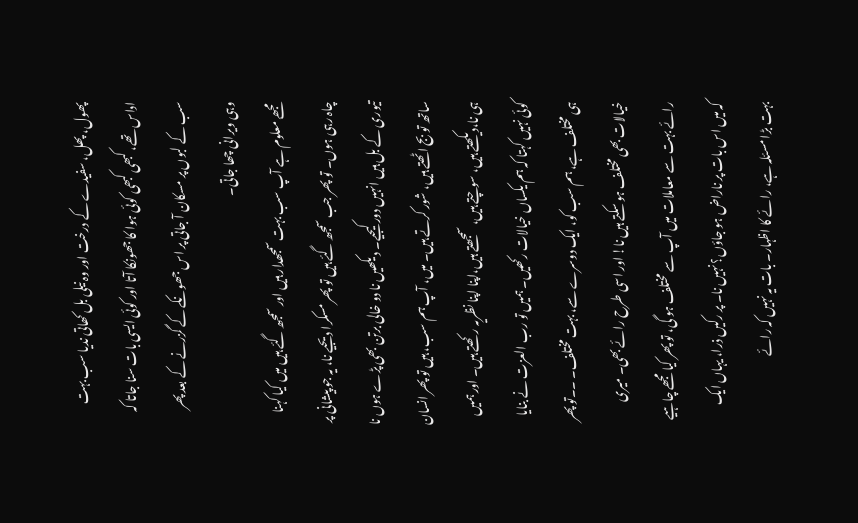پھول، پھل، سفیدے کے درخت اور وہ نیلی بل کھاتی ندیا سب بہت اداس تھے، کبھی کبھی کوئی ہوا کا جھونکا آتا اور کوئی ایسی بات سنا جاتا کہ سب کے لبوں پر مسکان آ جاتی پر اس جھونکے کے گزرنے کے بعد پھر وہی ویرانی چھا جاتی۔
مجھے معلوم ہے آپ سب بہت سمجھدار ہیں اور سمجھ گئے ہیں میں کیا کہنا چاہ رہی ہوں۔ تو پھر جب سمجھ گئے ہیں تو پھر مسکرا دیجیے نا، یہ جو پیشانی پر تیوری کے بل ہیں انہیں دور کیجیے۔ دیکھیں نا دو خالی برتن بھی پڑے ہوں نا ساتھ تو بج اٹھتے ہیں، شور کرتے ہیں۔ میں، آپ ہم سب، ہیں تو پھر انسان ہی نا،دیکھتے ہیں، سوچتے ہیں، سمجھتے ہیں،اپنا اپنا نظریہ رکھتے ہیں۔ اور ہمیں کوئی نہیں کہتا کہ ہم یکساں خیالات رکھیں۔ ہمیں تو رب العزت نے بنایا ہی مختلف ہے، ہم سب کو، ایک دوسرے سے، بہت مختلف۔ ۔۔تو پھر خیالات بھی مختلف ہو سکتے ہیں نا! اور اسی طرح رائے بھی۔ میری رائے بہت سے معاملات میں آپ سے مختلف ہو گی، تو پھر کیا مجھے چاہیے کہ میں اس بات پر ناراض ہو جاؤں؟ نہیں نا۔ پر رکیں ذرا، یہاں ایک بہت بڑا مسئلہ ہے، رائے کا اظہار۔ بات یہ نہیں کہ رائے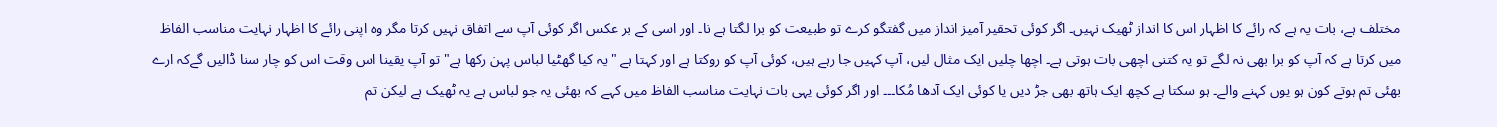مختلف ہے، بات یہ ہے کہ رائے کا اظہار اس کا انداز ٹھیک نہیں۔ اگر کوئی تحقیر آمیز انداز میں گفتگو کرے تو طبیعت کو برا لگتا ہے نا۔ اور اسی کے بر عکس اگر کوئی آپ سے اتفاق نہیں کرتا مگر وہ اپنی رائے کا اظہار نہایت مناسب الفاظ میں کرتا ہے کہ آپ کو برا بھی نہ لگے تو یہ کتنی اچھی بات ہوتی ہے۔ اچھا چلیں ایک مثال لیں، آپ کہیں جا رہے ہیں، کوئی آپ کو روکتا ہے اور کہتا ہے "یہ کیا گھٹیا لباس پہن رکھا ہے" تو آپ یقینا اس وقت اس کو چار سنا ڈالیں گےکہ ارے بھئی تم ہوتے کون ہو یوں کہنے والے۔ ہو سکتا ہے کچھ ایک ہاتھ بھی جڑ دیں یا کوئی ایک آدھا مُکا۔۔۔ اور اگر کوئی یہی بات نہایت مناسب الفاظ میں کہے کہ بھئی یہ جو لباس ہے یہ ٹھیک ہے لیکن تم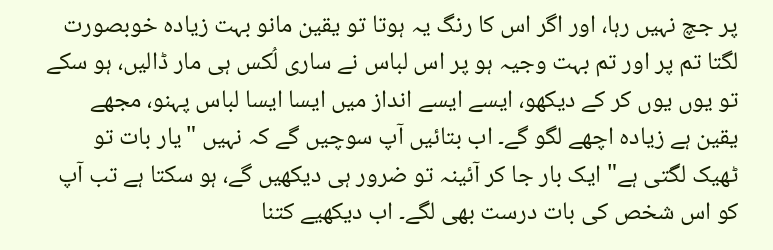پر جچ نہیں رہا، اور اگر اس کا رنگ یہ ہوتا تو یقین مانو بہت زیادہ خوبصورت لگتا تم پر اور تم بہت وجیہ ہو پر اس لباس نے ساری لُکس ہی مار ڈالیں، ہو سکے تو یوں یوں کر کے دیکھو، ایسے ایسے انداز میں ایسا ایسا لباس پہنو، مجھے یقین ہے زیادہ اچھے لگو گے۔ اب بتائیں آپ سوچیں گے کہ نہیں "یار بات تو ٹھیک لگتی ہے" ایک بار جا کر آئینہ تو ضرور ہی دیکھیں گے، ہو سکتا ہے تب آپ کو اس شخص کی بات درست بھی لگے۔ اب دیکھیے کتنا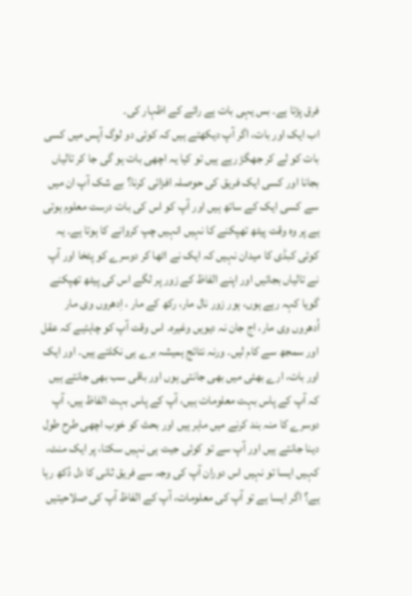فرق پڑتا ہے۔ بس یہی بات ہے رائے کے اظہار کی۔
اب ایک اور بات، اگر آپ دیکھتے ہیں کہ کوئی دو لوگ آپس میں کسی بات کو لے کر جھگڑ رہے ہیں تو کیا یہ اچھی بات ہو گی جا کر تالیاں بجانا اور کسی ایک فریق کی حوصلہ افزائی کرنا؟ بے شک آپ ان میں سے کسی ایک کے ساتھ ہیں اور آپ کو اس کی بات درست معلوم ہوتی ہے پر وہ وقت پیٹھ تھپکنے کا نہیں انہیں چپ کروانے کا ہوتا ہے۔ یہ کوئی کبڈی کا میدان نہیں کہ ایک نے اٹھا کر دوسرے کو پٹخا اور آپ نے تالیاں بجائیں اور اپنے الفاظ کے زور پر لگے اس کی پیٹھ تھپکنے گویا کہہ رہے ہوں، ہور زور نال مار، رکھ کے مار ، اِدھروں وی مار اُدھروں وی مار، اج جان نہ دیویں وغیرہ۔ اس وقت آپ کو چاہئیے کہ عقل اور سمجھ سے کام لیں۔ ورنہ نتائج ہمیشہ برے ہی نکلتے ہیں۔ اور ایک اور بات، ارے بھئی میں بھی جانتی ہوں اور باقی سب بھی جانتے ہیں کہ آپ کے پاس بہت معلومات ہیں، آپ کے پاس بہت الفاظ ہیں، آپ دوسرے کا منہ بند کرنے میں ماہر ہیں اور بحث کو خوب اچھی طرح طول دینا جانتے ہیں اور آپ سے تو کوئی جیت ہی نہیں سکتا، پر ایک منٹ، کہیں ایسا تو نہیں اس دوران آپ کی وجہ سے فریق ثانی کا دل دُکھ رہا ہے؟ اگر ایسا ہے تو آپ کی معلومات، آپ کے الفاظ آپ کی صلاحیتیں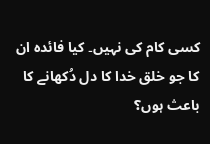کسی کام کی نہیں۔ کیا فائدہ ان کا جو خلق خدا کا دل دُکھانے کا باعث ہوں؟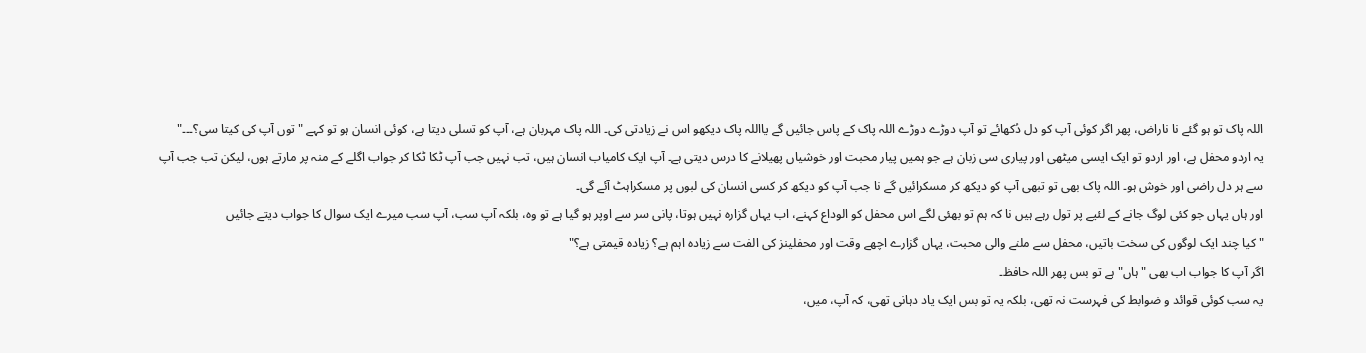اللہ پاک تو ہو گئے نا ناراض، پھر اگر کوئی آپ کو دل دُکھائے تو آپ دوڑے دوڑے اللہ پاک کے پاس جائیں گے یااللہ پاک دیکھو اس نے زیادتی کی۔ اللہ پاک مہربان ہے، آپ کو تسلی دیتا ہے، کوئی انسان ہو تو کہے "توں آپ کی کیتا سی؟۔۔۔"
یہ اردو محفل ہے، اور اردو تو ایک ایسی میٹھی اور پیاری سی زبان ہے جو ہمیں پیار محبت اور خوشیاں پھیلانے کا درس دیتی ہے۔ آپ ایک کامیاب انسان ہیں، تب نہیں جب آپ ٹکا ٹکا کر جواب اگلے کے منہ پر مارتے ہوں، لیکن تب جب آپ سے ہر دل راضی اور خوش ہو۔ اللہ پاک بھی تو تبھی آپ کو دیکھ کر مسکرائیں گے نا جب آپ کو دیکھ کر کسی انسان کی لبوں پر مسکراہٹ آئے گی۔
اور ہاں یہاں جو کئی لوگ جانے کے لئیے پر تول رہے ہیں نا کہ ہم تو بھئی لگے اس محفل کو الوداع کہنے، اب یہاں گزارہ نہیں ہوتا، پانی سر سے اوپر ہو گیا ہے تو وہ، بلکہ آپ سب، آپ سب میرے ایک سوال کا جواب دیتے جائیں
"کیا چند ایک لوگوں کی سخت باتیں، محفل سے ملنے والی محبت، یہاں گزارے اچھے وقت اور محفلینز کی الفت سے زیادہ اہم ہے؟ زیادہ قیمتی ہے؟"
اگر آپ کا جواب اب بھی "ہاں" ہے تو بس پھر اللہ حافظ۔
یہ سب کوئی قوائد و ضوابط کی فہرست نہ تھی، بلکہ یہ تو بس ایک یاد دہانی تھی، کہ آپ، میں،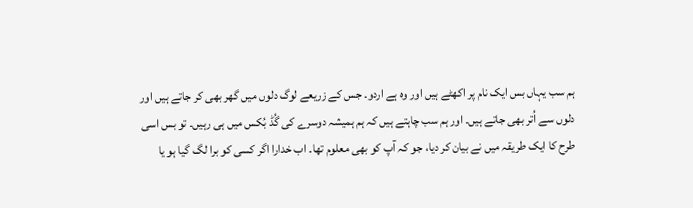ہم سب یہاں بس ایک نام پر اکھٹے ہیں اور وہ ہے اردو۔ جس کے زریعے لوگ دلوں میں گھر بھی کر جاتے ہیں اور دلوں سے اُتر بھی جاتے ہیں۔ اور ہم سب چاہتے ہیں کہ ہم ہمیشہ دوسرے کی گُڈ بُکس میں ہی رہیں۔ تو بس اسی طرح کا ایک طریقہ میں نے بیان کر دیا، جو کہ آپ کو بھی معلوم تھا۔ اب خدارا اگر کسی کو برا لگ گیا ہو یا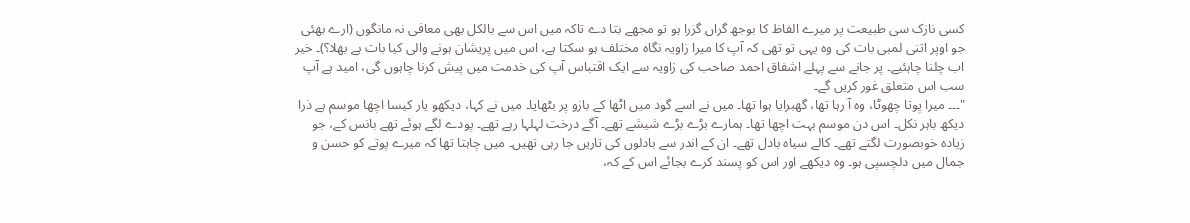کسی نازک سی طبیعت پر میرے الفاظ کا بوجھ گراں گزرا ہو تو مجھے بتا دے تاکہ میں اس سے بالکل بھی معافی نہ مانگوں (ارے بھئی جو اوپر اتنی لمبی بات کی وہ یہی تو تھی کہ آپ کا میرا زاویہ نگاہ مختلف ہو سکتا ہے، اس میں پریشان ہونے والی کیا بات ہے بھلا؟)۔ خیر اب چلنا چاہئیے۔ پر جانے سے پہلے اشفاق احمد صاحب کی زاویہ سے ایک اقتباس آپ کی خدمت میں پیش کرنا چاہوں گی، امید ہے آپ سب اس متعلق غور کریں گے۔
"۔۔۔ میرا پوتا چھوٹا، وہ آ رہا تھا، گھبرایا ہوا تھا۔ میں نے اسے گود میں اٹھا کے بازو پر بٹھایا۔ میں نے کہا، دیکھو یار کیسا اچھا موسم ہے ذرا دیکھ باہر نکل۔ اس دن موسم بہت اچھا تھا۔ ہمارے بڑے بڑے شیشے تھے۔ آگے درخت لہلہا رہے تھے۔ پودے لگے ہوئے تھے بانس کے، جو زیادہ خوبصورت لگتے تھے۔ کالے سیاہ بادل تھے۔ ان کے اندر سے بادلوں کی تاریں جا رہی تھیں۔ میں چاہتا تھا کہ میرے پوتے کو حسن و جمال میں دلچسپی ہو۔ وہ دیکھے اور اس کو پسند کرے بجائے اس کے کہ،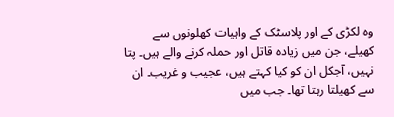وہ لکڑی کے اور پلاسٹک کے واہیات کھلونوں سے کھیلے، جن میں زیادہ قاتل اور حملہ کرنے والے ہیں۔ پتا نہیں، آجکل ان کو کیا کہتے ہیں، عجیب و غریب۔ ان سے کھیلتا رہتا تھا۔ جب میں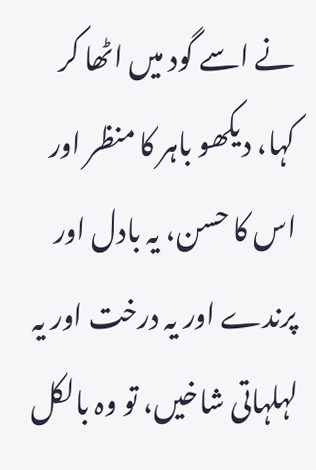نے اسے گود میں اٹھا کر کہا، دیکھو باہر کا منظر اور اس کا حسن، یہ بادل اور پرندے اور یہ درخت اور یہ لہلہاتی شاخیں، تو وہ بالکل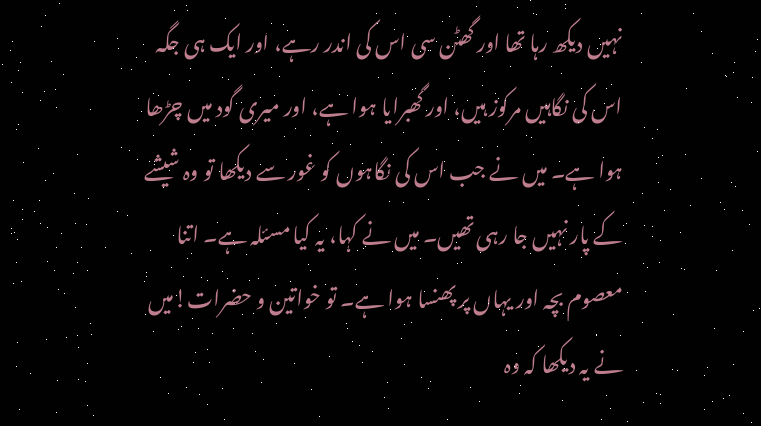نہیں دیکھ رہا تھا اور گھٹن سی اس کی اندر رہے، اور ایک ہی جگہ اس کی نگاہیں مرکوز ہیں، اور گھبرایا ہوا ہے، اور میری گود میں چڑھا ہوا ہے۔ میں نے جب اس کی نگاہوں کو غور سے دیکھا تو وہ شیشے کے پار نہیں جا رہی تھیں۔ میں نے کہا، یہ کیا مسئلہ ہے۔ اتنا معصوم بچہ اور یہاں پر پھنسا ہوا ہے۔ تو خواتین و حضرات!میں نے یہ دیکھا کہ وہ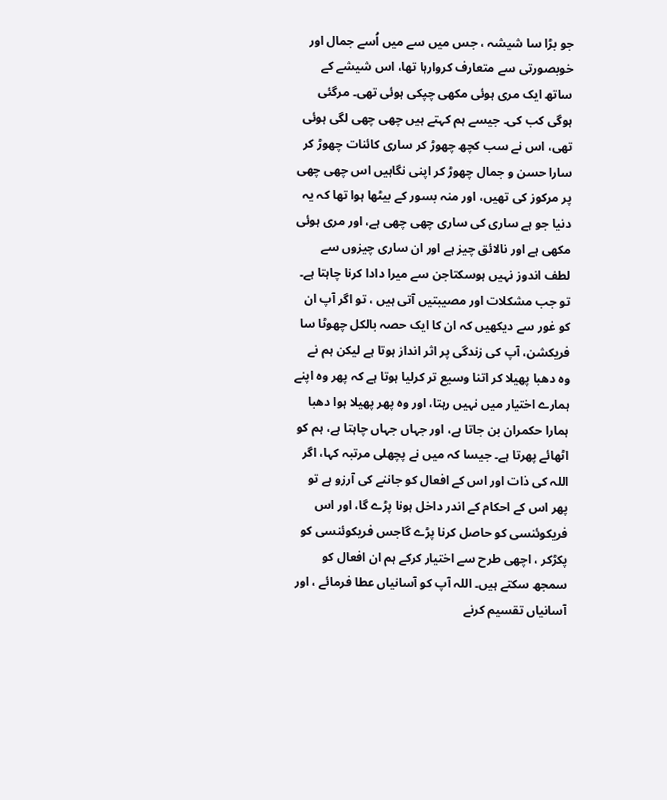جو بڑا سا شیشہ ، جس میں سے میں اُسے جمال اور خوبصورتی سے متعارف کروارہا تھا، اس شیشے کے ساتھ ایک مری ہوئی مکھی چپکی ہوئی تھی۔ مرگئی ہوگی کب کی۔ جیسے ہم کہتے ہیں چھی چھی لگی ہوئی تھی، اس نے سب کچھ چھوڑ کر ساری کائنات چھوڑ کر سارا حسن و جمال چھوڑ کر اپنی نگاہیں اس چھی چھی پر مرکوز کی تھیں، اور منہ بسور کے بیٹھا ہوا تھا کہ یہ دنیا جو ہے ساری کی ساری چھی چھی ہے، اور مری ہوئی مکھی ہے اور نالائق چیز ہے اور ان ساری چیزوں سے لطف اندوز نہیں ہوسکتاجن سے میرا دادا کرنا چاہتا ہے۔
تو جب مشکلات اور مصیبتیں آتی ہیں ، تو اگر آپ ان کو غور سے دیکھیں کہ ان کا ایک حصہ بالکل چھوٹا سا فریکشن، آپ کی زندگی پر اثر انداز ہوتا ہے لیکن ہم نے وہ دھبا پھیلا کر اتنا وسیع تر کرلیا ہوتا ہے کہ پھر وہ اپنے ہمارے اختیار میں نہیں رہتا، اور وہ پھر پھیلا ہوا دھبا ہمارا حکمران بن جاتا ہے، اور جہاں جہاں چاہتا ہے، ہم کو اٹھائے پھرتا ہے۔ جیسا کہ میں نے پچھلی مرتبہ کہا، اگر اللہ کی ذات اور اس کے افعال کو جاننے کی آرزو ہے تو پھر اس کے احکام کے اندر داخل ہونا پڑے گا، اور اس فریکوئنسی کو حاصل کرنا پڑے گاجس فریکوئنسی کو پکڑکر ، اچھی طرح سے اختیار کرکے ہم ان افعال کو سمجھ سکتے ہیں۔ اللہ آپ کو آسانیاں عطا فرمائے ، اور آسانیاں تقسیم کرنے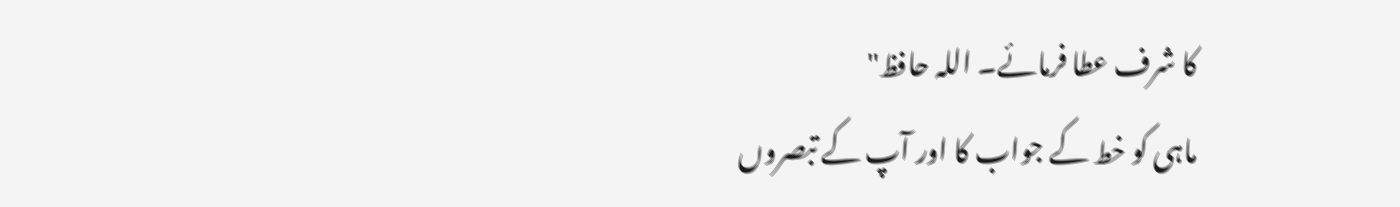کا شرف عطا فرمائے۔ اللہ حافظ"
ماہی کو خط کے جواب کا اور آپ کے تبصروں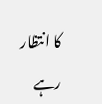کا انتظار رہے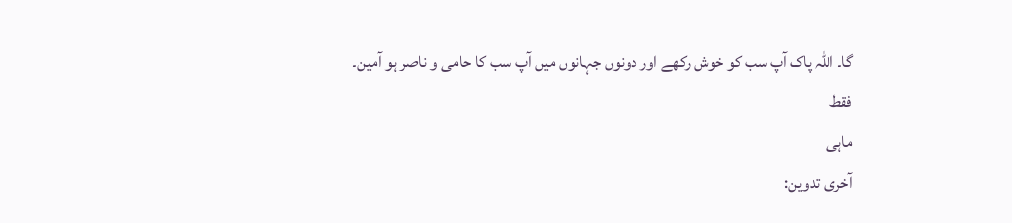گا۔ اللہ پاک آپ سب کو خوش رکھے اور دونوں جہانوں میں آپ سب کا حامی و ناصر ہو آمین۔
فقط
ماہی
آخری تدوین: